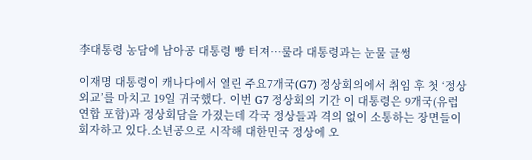李대통령 농담에 남아공 대통령 빵 터져…룰라 대통령과는 눈물 글썽

이재명 대통령이 캐나다에서 열린 주요7개국(G7) 정상회의에서 취임 후 첫 ‘정상외교’를 마치고 19일 귀국했다. 이번 G7 정상회의 기간 이 대통령은 9개국(유럽연합 포함)과 정상회담을 가졌는데 각국 정상들과 격의 없이 소통하는 장면들이 회자하고 있다.소년공으로 시작해 대한민국 정상에 오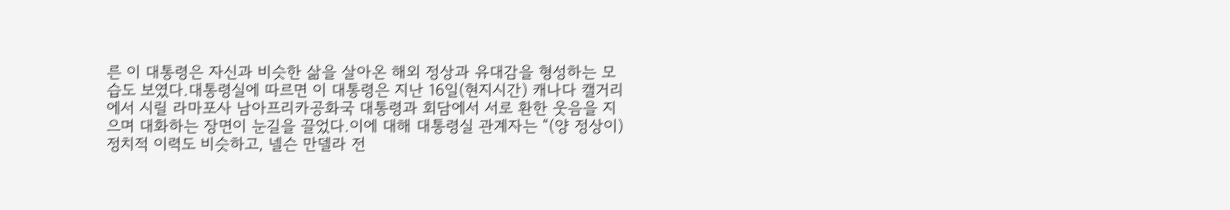른 이 대통령은 자신과 비슷한 삶을 살아온 해외 정상과 유대감을 형성하는 모습도 보였다.대통령실에 따르면 이 대통령은 지난 16일(현지시간) 캐나다 캘거리에서 시릴 라마포사 남아프리카공화국 대통령과 회담에서 서로 환한 웃음을 지으며 대화하는 장면이 눈길을 끌었다.이에 대해 대통령실 관계자는 “(양 정상이) 정치적 이력도 비슷하고, 넬슨 만델라 전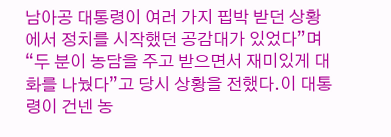남아공 대통령이 여러 가지 핍박 받던 상황에서 정치를 시작했던 공감대가 있었다”며 “두 분이 농담을 주고 받으면서 재미있게 대화를 나눴다”고 당시 상황을 전했다.이 대통령이 건넨 농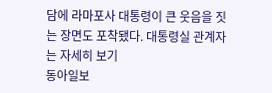담에 라마포사 대통령이 큰 웃음을 짓는 장면도 포착됐다. 대통령실 관계자는 자세히 보기
동아일보